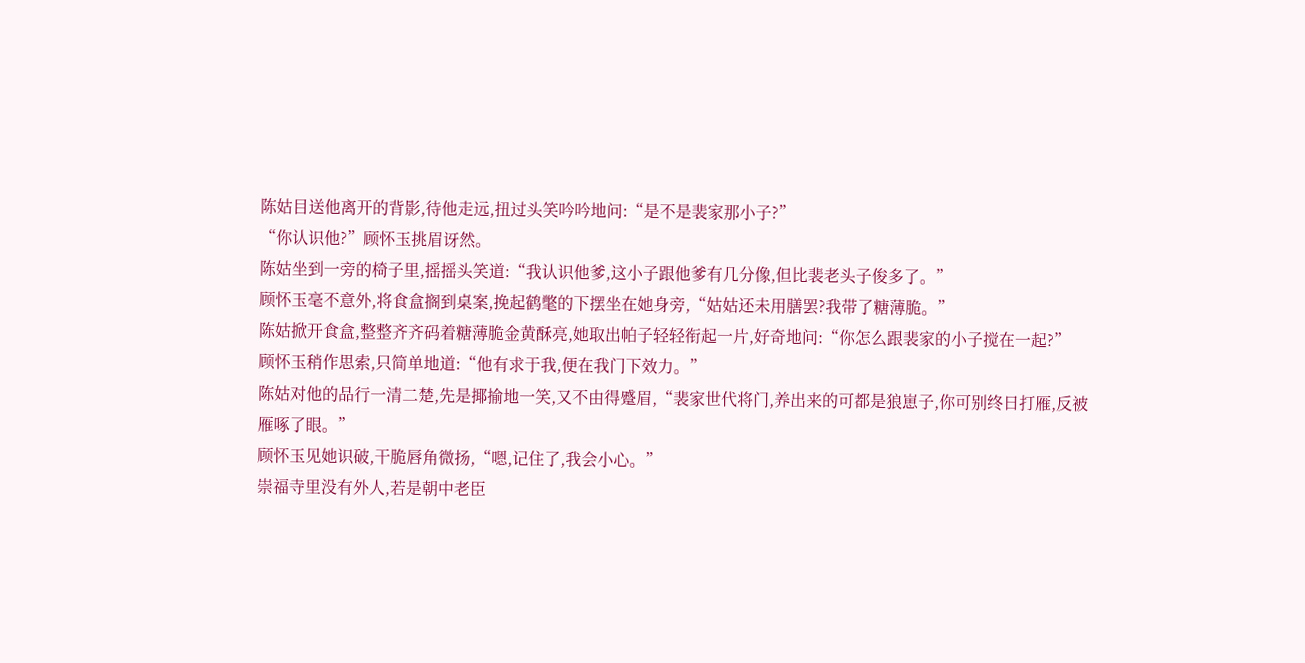陈姑目送他离开的背影,待他走远,扭过头笑吟吟地问:“是不是裴家那小子?”
“你认识他?”顾怀玉挑眉讶然。
陈姑坐到一旁的椅子里,摇摇头笑道:“我认识他爹,这小子跟他爹有几分像,但比裴老头子俊多了。”
顾怀玉毫不意外,将食盒搁到桌案,挽起鹤氅的下摆坐在她身旁,“姑姑还未用膳罢?我带了糖薄脆。”
陈姑掀开食盒,整整齐齐码着糖薄脆金黄酥亮,她取出帕子轻轻衔起一片,好奇地问:“你怎么跟裴家的小子搅在一起?”
顾怀玉稍作思索,只简单地道:“他有求于我,便在我门下效力。”
陈姑对他的品行一清二楚,先是揶揄地一笑,又不由得蹙眉,“裴家世代将门,养出来的可都是狼崽子,你可别终日打雁,反被雁啄了眼。”
顾怀玉见她识破,干脆唇角微扬,“嗯,记住了,我会小心。”
崇福寺里没有外人,若是朝中老臣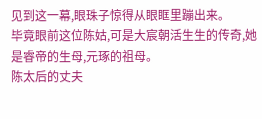见到这一幕,眼珠子惊得从眼眶里蹦出来。
毕竟眼前这位陈姑,可是大宸朝活生生的传奇,她是睿帝的生母,元琢的祖母。
陈太后的丈夫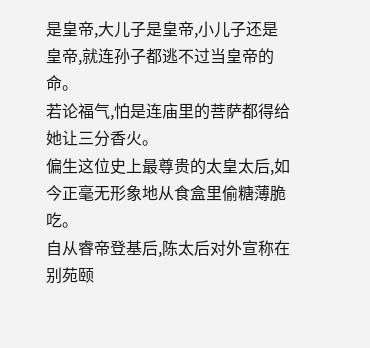是皇帝,大儿子是皇帝,小儿子还是皇帝,就连孙子都逃不过当皇帝的命。
若论福气,怕是连庙里的菩萨都得给她让三分香火。
偏生这位史上最尊贵的太皇太后,如今正毫无形象地从食盒里偷糖薄脆吃。
自从睿帝登基后,陈太后对外宣称在别苑颐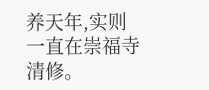养天年,实则一直在崇福寺清修。